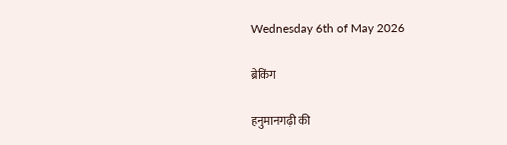Wednesday 6th of May 2026

ब्रेकिंग

हनुमानगढ़ी की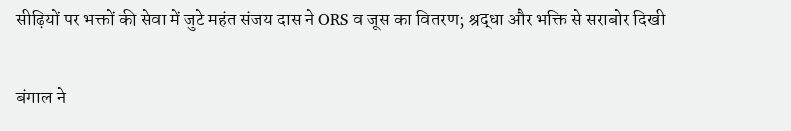सीढ़ियों पर भक्तों की सेवा में जुटे महंत संजय दास ने ORS व जूस का वितरण; श्रद्धा और भक्ति से सराबोर दिखी

बंगाल ने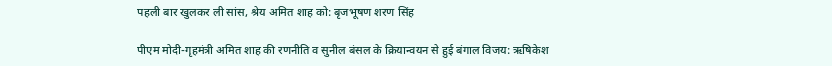पहली बार खुलकर ली सांस, श्रेय अमित शाह को: बृजभूषण शरण सिंह

पीएम मोदी-गृहमंत्री अमित शाह की रणनीति व सुनील बंसल के क्रियान्वयन से हुई बंगाल विजय: ऋषिकेश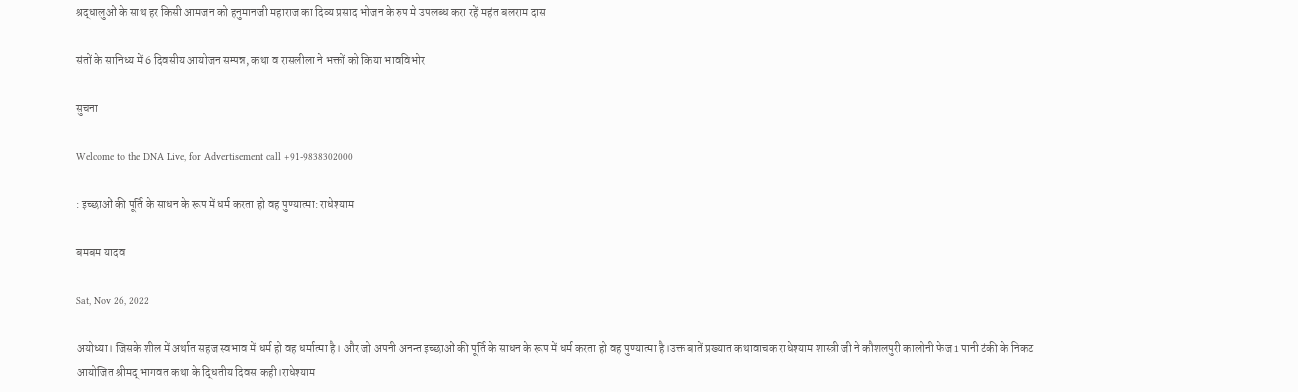श्रद्धालुओं के साथ हर किसी आमजन को हनुमानजी महाराज का दिव्य प्रसाद भोजन के रुप मे उपलब्ध करा रहें महंत बलराम दास

संतों के सानिध्य में 6 दिवसीय आयोजन सम्पन्न, कथा व रासलीला ने भक्तों को किया भावविभोर

सुचना

Welcome to the DNA Live, for Advertisement call +91-9838302000

: इच्छाओं की पूर्ति के साधन के रूप में धर्म करता हो वह पुण्यात्मा: राधेश्याम

बमबम यादव

Sat, Nov 26, 2022

अयोध्या। जिसके शील में अर्थात सहज स्वभाव में धर्म हो वह धर्मात्मा है। और जो अपनी अनन्त इच्छाओं की पूर्ति के साधन के रूप में धर्म करता हो वह पुण्यात्मा है।उक्त बातें प्रख्यात कथावाचक राधेश्याम शास्त्री जी ने कौशलपुरी कालोनी फेज 1 पानी टंकी के निकट आयोजित श्रीमद् भागवत कथा के द्धितीय दिवस कही।राधेश्याम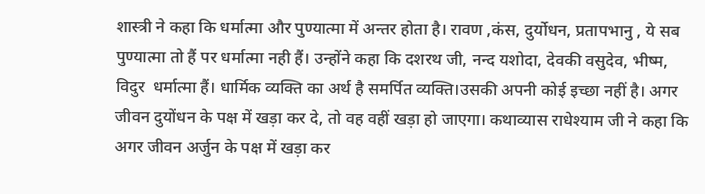शास्त्री ने कहा कि धर्मात्मा और पुण्यात्मा में अन्तर होता है। रावण ,कंस, दुर्योधन, प्रतापभानु , ये सब पुण्यात्मा तो हैं पर धर्मात्मा नही हैं। उन्होंने कहा कि दशरथ जी, नन्द यशोदा, देवकी वसुदेव, भीष्म, विदुर  धर्मात्मा हैं। धार्मिक व्यक्ति का अर्थ है समर्पित व्यक्ति।उसकी अपनी कोई इच्छा नहीं है। अगर जीवन दुयोंधन के पक्ष में खड़ा कर दे, तो वह वहीं खड़ा हो जाएगा। कथाव्यास राधेश्याम जी ने कहा कि अगर जीवन अर्जुन के पक्ष में खड़ा कर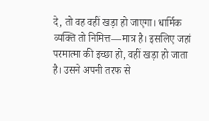दे, तो वह वहीं खड़ा हो जाएगा। धार्मिक व्यक्ति तो निमित्त—मात्र है। इसलिए जहां परमात्मा की इच्छा हो, वहीं खड़ा हो जाता है। उसने अपनी तरफ से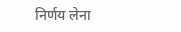निर्णय लेना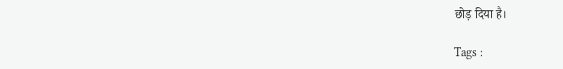छोड़ दिया है।

Tags :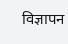विज्ञापन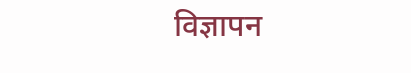विज्ञापन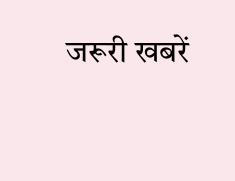जरूरी खबरें